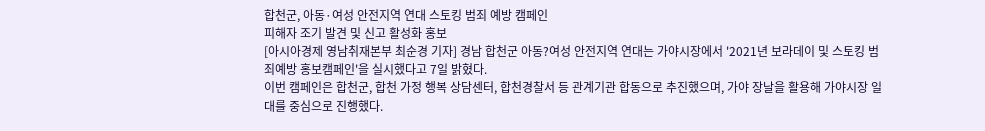합천군, 아동·여성 안전지역 연대 스토킹 범죄 예방 캠페인
피해자 조기 발견 및 신고 활성화 홍보
[아시아경제 영남취재본부 최순경 기자] 경남 합천군 아동?여성 안전지역 연대는 가야시장에서 '2021년 보라데이 및 스토킹 범죄예방 홍보캠페인'을 실시했다고 7일 밝혔다.
이번 캠페인은 합천군, 합천 가정 행복 상담센터, 합천경찰서 등 관계기관 합동으로 추진했으며, 가야 장날을 활용해 가야시장 일대를 중심으로 진행했다.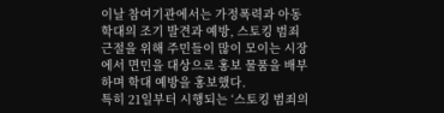이날 참여기관에서는 가정폭력과 아동학대의 조기 발견과 예방, 스토킹 범죄 근절을 위해 주민들이 많이 모이는 시장에서 면민을 대상으로 홍보 물품을 배부하며 학대 예방을 홍보했다.
특히 21일부터 시행되는 ‘스토킹 범죄의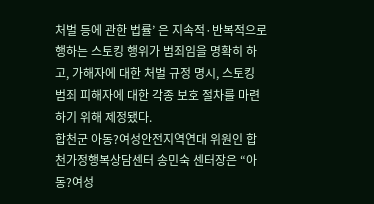처벌 등에 관한 법률’ 은 지속적·반복적으로 행하는 스토킹 행위가 범죄임을 명확히 하고, 가해자에 대한 처벌 규정 명시, 스토킹 범죄 피해자에 대한 각종 보호 절차를 마련하기 위해 제정됐다.
합천군 아동?여성안전지역연대 위원인 합천가정행복상담센터 송민숙 센터장은 “아동?여성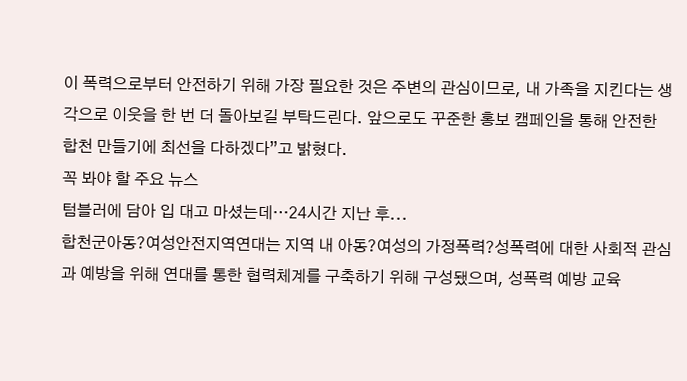이 폭력으로부터 안전하기 위해 가장 필요한 것은 주변의 관심이므로, 내 가족을 지킨다는 생각으로 이웃을 한 번 더 돌아보길 부탁드린다. 앞으로도 꾸준한 홍보 캠페인을 통해 안전한 합천 만들기에 최선을 다하겠다”고 밝혔다.
꼭 봐야 할 주요 뉴스
텀블러에 담아 입 대고 마셨는데…24시간 지난 후...
합천군아동?여성안전지역연대는 지역 내 아동?여성의 가정폭력?성폭력에 대한 사회적 관심과 예방을 위해 연대를 통한 협력체계를 구축하기 위해 구성됐으며, 성폭력 예방 교육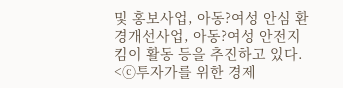및 홍보사업, 아동?여성 안심 환경개선사업, 아동?여성 안전지킴이 활동 등을 추진하고 있다.
<ⓒ투자가를 위한 경제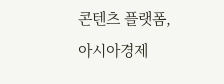콘텐츠 플랫폼, 아시아경제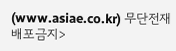(www.asiae.co.kr) 무단전재 배포금지>